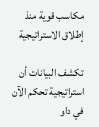مكاسب قوية منذ إطلاق الاستراتيجية

تكشف البيانات أن استراتيجية تحكم الآن في داو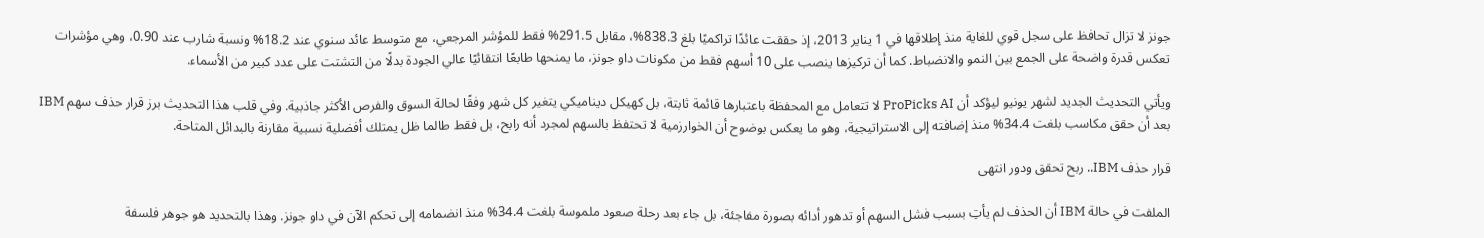جونز لا تزال تحافظ على سجل قوي للغاية منذ إطلاقها في 1 يناير 2013، إذ حققت عائدًا تراكميًا بلغ 838.3%، مقابل 291.5% فقط للمؤشر المرجعي، مع متوسط عائد سنوي عند 18.2% ونسبة شارب عند 0.90، وهي مؤشرات تعكس قدرة واضحة على الجمع بين النمو والانضباط. كما أن تركيزها ينصب على 10 أسهم فقط من مكونات داو جونز، ما يمنحها طابعًا انتقائيًا عالي الجودة بدلًا من التشتت على عدد كبير من الأسماء.

ويأتي التحديث الجديد لشهر يونيو ليؤكد أن ProPicks AI لا تتعامل مع المحفظة باعتبارها قائمة ثابتة، بل كهيكل ديناميكي يتغير كل شهر وفقًا لحالة السوق والفرص الأكثر جاذبية. وفي قلب هذا التحديث برز قرار حذف سهم IBM بعد أن حقق مكاسب بلغت 34.4% منذ إضافته إلى الاستراتيجية، وهو ما يعكس بوضوح أن الخوارزمية لا تحتفظ بالسهم لمجرد أنه رابح، بل فقط طالما ظل يمتلك أفضلية نسبية مقارنة بالبدائل المتاحة.

قرار حذف IBM.. ربح تحقق ودور انتهى

الملفت في حالة IBM أن الحذف لم يأتِ بسبب فشل السهم أو تدهور أدائه بصورة مفاجئة، بل جاء بعد رحلة صعود ملموسة بلغت 34.4% منذ انضمامه إلى تحكم الآن في داو جونز. وهذا بالتحديد هو جوهر فلسفة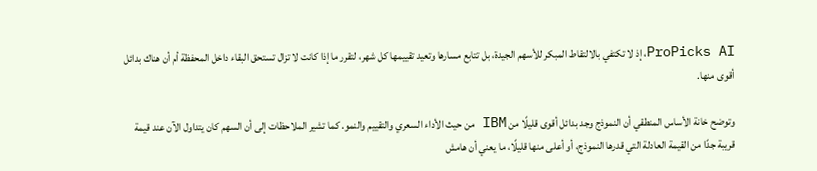ProPicks AI، إذ لا تكتفي بالالتقاط المبكر للأسهم الجيدة، بل تتابع مسارها وتعيد تقييمها كل شهر، لتقرر ما إذا كانت لا تزال تستحق البقاء داخل المحفظة أم أن هناك بدائل أقوى منها.

وتوضح خانة الأساس المنطقي أن النموذج وجد بدائل أقوى قليلًا من IBM من حيث الأداء السعري والتقييم والنمو. كما تشير الملاحظات إلى أن السهم كان يتداول الآن عند قيمة قريبة جدًا من القيمة العادلة التي قدرها النموذج، أو أعلى منها قليلًا، ما يعني أن هامش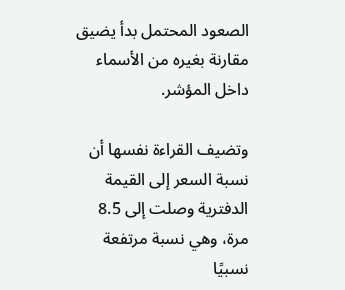الصعود المحتمل بدأ يضيق مقارنة بغيره من الأسماء داخل المؤشر.

وتضيف القراءة نفسها أن نسبة السعر إلى القيمة الدفترية وصلت إلى 8.5 مرة، وهي نسبة مرتفعة نسبيًا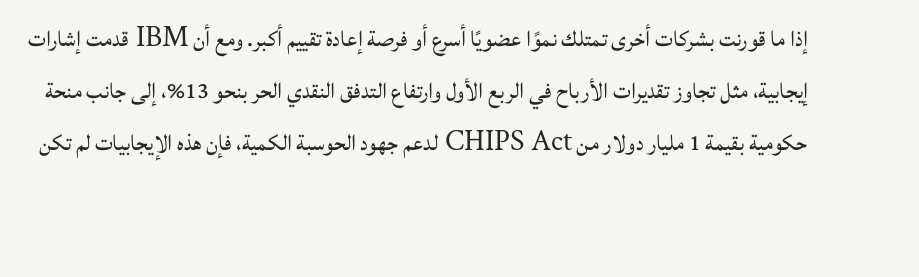إذا ما قورنت بشركات أخرى تمتلك نموًا عضويًا أسرع أو فرصة إعادة تقييم أكبر. ومع أن IBM قدمت إشارات إيجابية، مثل تجاوز تقديرات الأرباح في الربع الأول وارتفاع التدفق النقدي الحر بنحو 13%، إلى جانب منحة حكومية بقيمة 1 مليار دولار من CHIPS Act لدعم جهود الحوسبة الكمية، فإن هذه الإيجابيات لم تكن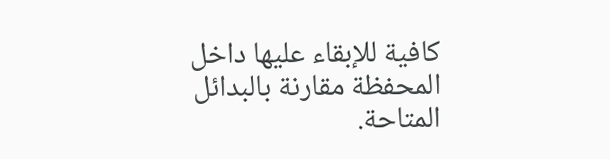كافية للإبقاء عليها داخل المحفظة مقارنة بالبدائل المتاحة.